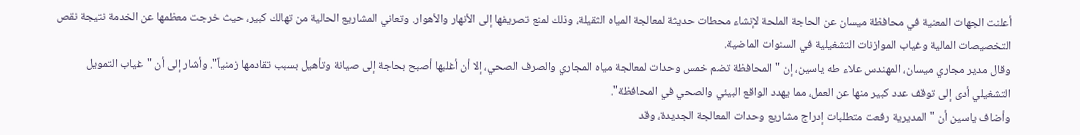أعلنت الجهات المعنية في محافظة ميسان عن الحاجة الملحة لإنشاء محطات حديثة لمعالجة المياه الثقيلة، وذلك لمنع تصريفها إلى الأنهار والأهوار. وتعاني المشاريع الحالية من تهالك كبير، حيث خرجت معظمها عن الخدمة نتيجة نقص التخصيصات المالية وغياب الموازنات التشغيلية في السنوات الماضية.
وقال مدير مجاري ميسان، المهندس علاء طه ياسين، إن "المحافظة تضم خمس وحدات لمعالجة مياه المجاري والصرف الصحي، إلا أن أغلبها أصبح بحاجة إلى صيانة وتأهيل بسبب تقادمها زمنياً". وأشار إلى أن "غياب التمويل التشغيلي أدى إلى توقف عدد كبير منها عن العمل، مما يهدد الواقع البيئي والصحي في المحافظة".
وأضاف ياسين أن "المديرية رفعت متطلبات إدراج مشاريع وحدات المعالجة الجديدة، وقد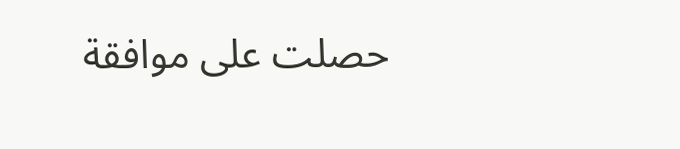حصلت على موافقة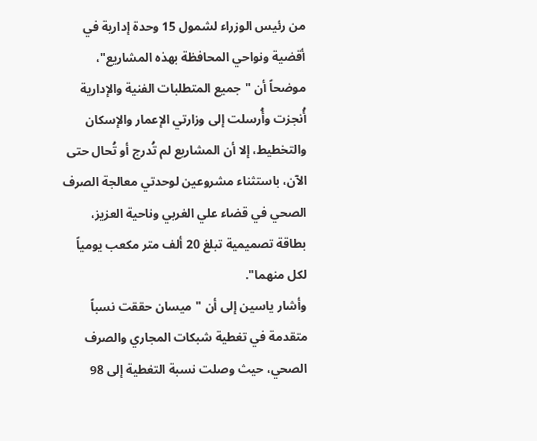من رئيس الوزراء لشمول 15 وحدة إدارية في أقضية ونواحي المحافظة بهذه المشاريع"، موضحاً أن "جميع المتطلبات الفنية والإدارية أُنجزت وأُرسلت إلى وزارتي الإعمار والإسكان والتخطيط، إلا أن المشاريع لم تُدرج أو تُحال حتى الآن، باستثناء مشروعين لوحدتي معالجة الصرف الصحي في قضاء علي الغربي وناحية العزيز، بطاقة تصميمية تبلغ 20 ألف متر مكعب يومياً لكل منهما".
وأشار ياسين إلى أن "ميسان حققت نسباً متقدمة في تغطية شبكات المجاري والصرف الصحي، حيث وصلت نسبة التغطية إلى 98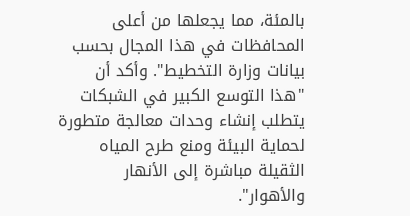بالمئة، مما يجعلها من أعلى المحافظات في هذا المجال بحسب بيانات وزارة التخطيط". وأكد أن "هذا التوسع الكبير في الشبكات يتطلب إنشاء وحدات معالجة متطورة لحماية البيئة ومنع طرح المياه الثقيلة مباشرة إلى الأنهار والأهوار".